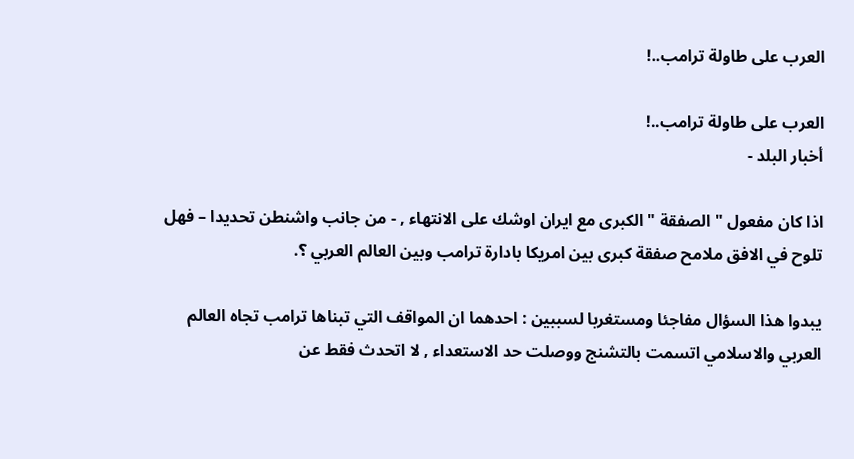العرب على طاولة ترامب..!

العرب على طاولة ترامب..!
أخبار البلد -

اذا كان مفعول " الصفقة " الكبرى مع ايران اوشك على الانتهاء , - من جانب واشنطن تحديدا – فهل تلوح في الافق ملامح صفقة كبرى بين امريكا بادارة ترامب وبين العالم العربي ؟.

يبدوا هذا السؤال مفاجئا ومستغربا لسببين : احدهما ان المواقف التي تبناها ترامب تجاه العالم العربي والاسلامي اتسمت بالتشنج ووصلت حد الاستعداء , لا اتحدث فقط عن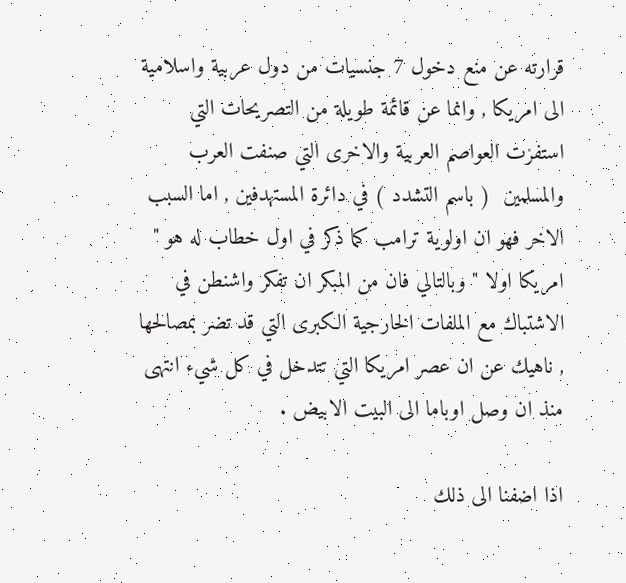قرارته عن منع دخول 7 جنسيات من دول عربية واسلامية الى امريكا , وانما عن قائمة طويلة من التصريحات التي استفزت العواصم العربية والاخرى التي صنفت العرب والمسلمين  ( باسم التشدد ) في دائرة المستهدفين , اما السبب الاخر فهو ان اولوية ترامب كما ذكر في اول خطاب له هو " امريكا اولا " وبالتالي فان من المبكر ان تفكر واشنطن في الاشتباك مع الملفات الخارجية الكبرى التي قد تضر بمصالحها , ناهيك عن ان عصر امريكا التي تتدخل في كل شيء انتهى منذ ان وصل اوباما الى البيت الابيض .

اذا اضفنا الى ذلك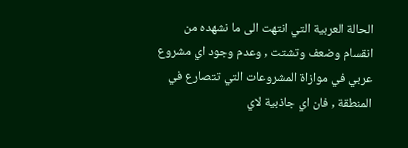الحالة العربية التي انتهت الى ما نشهده من انقسام وضعف وتشتت , وعدم وجود اي مشروع عربي في موازاة المشروعات التي تتصارع في المنطقة , فان اي جاذبية لاي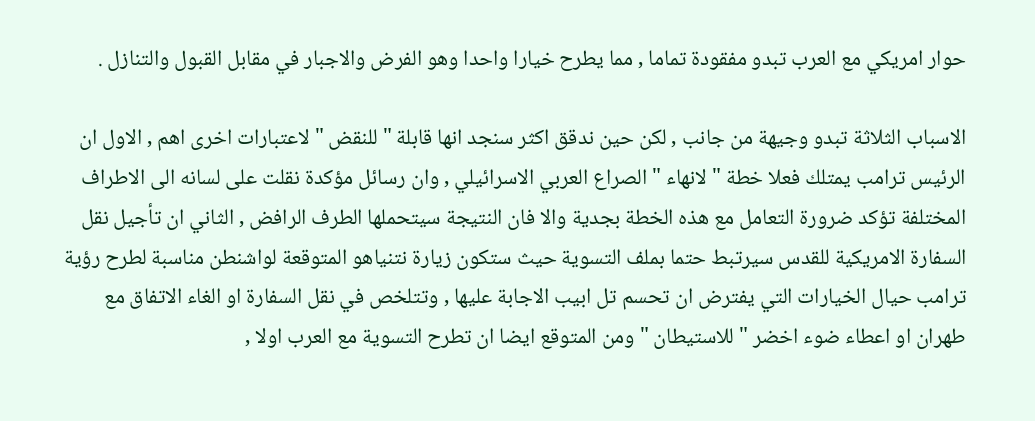حوار امريكي مع العرب تبدو مفقودة تماما , مما يطرح خيارا واحدا وهو الفرض والاجبار في مقابل القبول والتنازل .

الاسباب الثلاثة تبدو وجيهة من جانب , لكن حين ندقق اكثر سنجد انها قابلة " للنقض " لاعتبارات اخرى اهم , الاول ان الرئيس ترامب يمتلك فعلا خطة " لانهاء " الصراع العربي الاسرائيلي , وان رسائل مؤكدة نقلت على لسانه الى الاطراف المختلفة تؤكد ضرورة التعامل مع هذه الخطة بجدية والا فان النتيجة سيتحملها الطرف الرافض , الثاني ان تأجيل نقل السفارة الامريكية للقدس سيرتبط حتما بملف التسوية حيث ستكون زيارة نتنياهو المتوقعة لواشنطن مناسبة لطرح رؤية ترامب حيال الخيارات التي يفترض ان تحسم تل ابيب الاجابة عليها , وتتلخص في نقل السفارة او الغاء الاتفاق مع طهران او اعطاء ضوء اخضر " للاستيطان " ومن المتوقع ايضا ان تطرح التسوية مع العرب اولا ,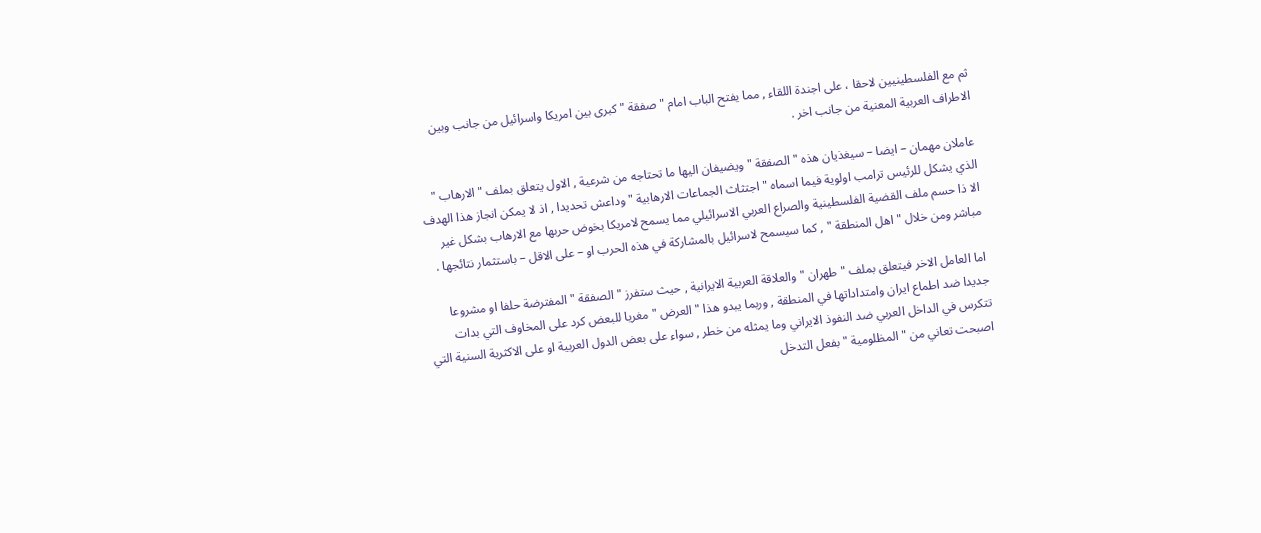ثم مع الفلسطينيين لاحقا ، على اجندة اللقاء , مما يفتح الباب امام " صفقة " كبرى بين امريكا واسرائيل من جانب وبين الاطراف العربية المعنية من جانب اخر .

عاملان مهمان – ايضا – سيغذيان هذه " الصفقة " ويضيفان اليها ما تحتاجه من شرعية , الاول يتعلق بملف " الارهاب " الذي يشكل للرئيس ترامب اولوية فيما اسماه " اجتثاث الجماعات الارهابية " وداعش تحديدا , اذ لا يمكن انجاز هذا الهدف الا ذا حسم ملف القضية الفلسطينية والصراع العربي الاسرائيلي مما يسمح لامريكا بخوض حربها مع الارهاب بشكل غير مباشر ومن خلال " اهل المنطقة " , كما سيسمح لاسرائيل بالمشاركة في هذه الحرب او – على الاقل – باستثمار نتائجها .

اما العامل الاخر فيتعلق بملف " طهران " والعلاقة العربية الايرانية , حيث ستفرز " الصفقة " المفترضة حلفا او مشروعا جديدا ضد اطماع ايران وامتداداتها في المنطقة , وربما يبدو هذا " العرض " مغريا للبعض كرد على المخاوف التي بدات تتكرس في الداخل العربي ضد النفوذ الايراني وما يمثله من خطر , سواء على بعض الدول العربية او على الاكثرية السنية التي اصبحت تعاني من " المظلومية " بفعل التدخل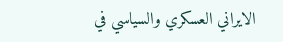الايراني العسكري والسياسي في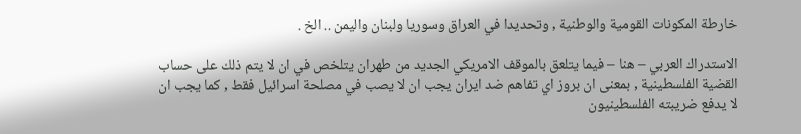خارطة المكونات القومية والوطنية , وتحديدا في العراق وسوريا ولبنان واليمن .. الخ .

الاستدراك العربي – هنا – فيما يتلعق بالموقف الامريكي الجديد من طهران يتلخص في ان لا يتم ذلك على حساب القضية الفلسطينية , بمعنى ان بروز اي تفاهم ضد ايران يجب ان لا يصب في مصلحة اسرائيل فقط , كما يجب ان لا يدفع ضريبته الفلسطينيون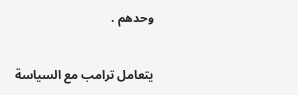وحدهم .

يتعامل ترامب مع السياسة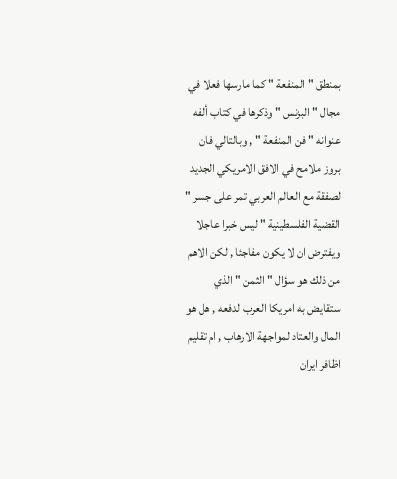بمنطق " المنفعة " كما مارسها فعلا في مجال " البزنس " وذكرها في كتاب ألفه عنوانه " فن المنفعة " , وبالتالي فان بروز ملامح في الافق الامريكي الجديد لصفقة مع العالم العربي تمر على جسر " القضية الفلسطينية " ليس خبرا عاجلا ويفترض ان لا يكون مفاجئا , لكن الاهم من ذلك هو سؤال " الثمن " الذي ستقايض به امريكا العرب لدفعه , هل هو المال والعتاد لمواجهة الارهاب , ام تقليم اظافر ايران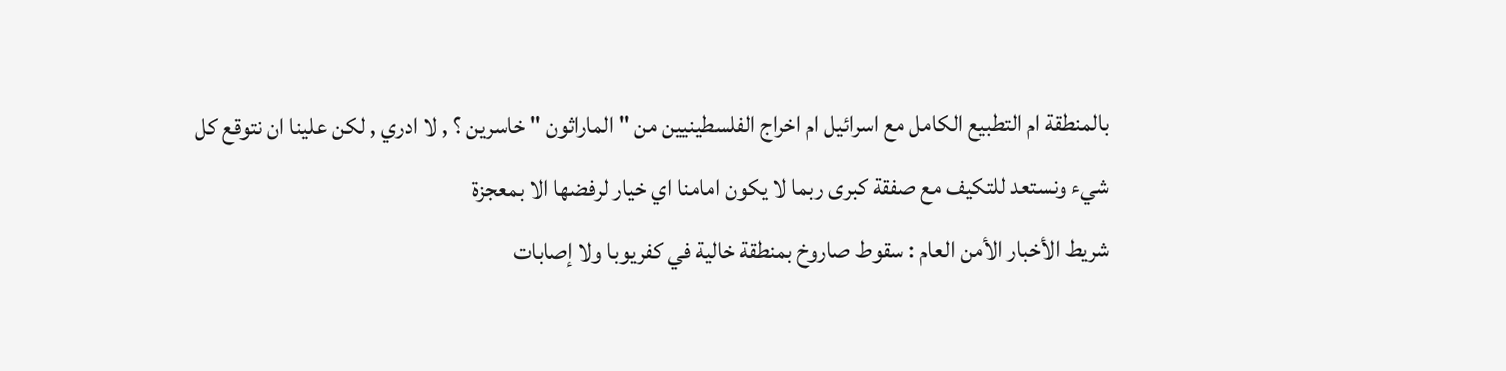بالمنطقة ام التطبيع الكامل مع اسرائيل ام اخراج الفلسطينيين من " الماراثون " خاسرين ؟ , لا ادري , لكن علينا ان نتوقع كل شيء ونستعد للتكيف مع صفقة كبرى ربما لا يكون امامنا اي خيار لرفضها الا بمعجزة
شريط الأخبار الأمن العام : سقوط صاروخ بمنطقة خالية في كفريوبا ولا إصابات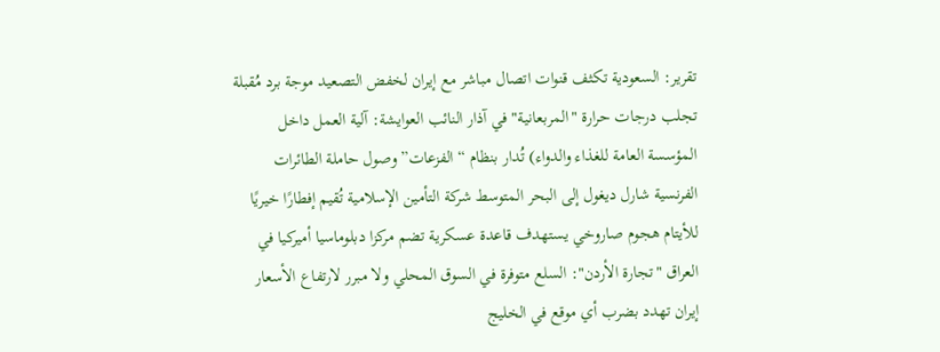تقرير: السعودية تكثف قنوات اتصال مباشر مع إيران لخفض التصعيد موجة برد مُقبلة تجلب درجات حرارة "المربعانية" في آذار النائب العوايشة: آلية العمل داخل المؤسسة العامة للغذاء والدواء) تُدار بنظام “الفزعات” وصول حاملة الطائرات الفرنسية شارل ديغول إلى البحر المتوسط شركة التأمين الإسلامية تُقيم إفطارًا خيريًا للأيتام هجوم صاروخي يستهدف قاعدة عسكرية تضم مركزا دبلوماسيا أميركيا في العراق "تجارة الأردن": السلع متوفرة في السوق المحلي ولا مبرر لارتفاع الأسعار إيران تهدد بضرب أي موقع في الخليج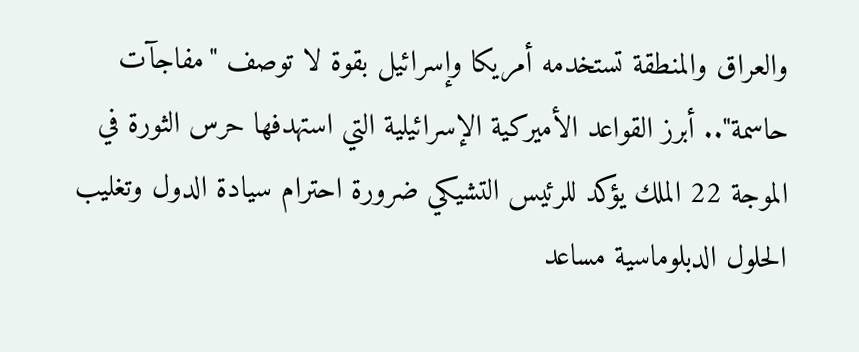والعراق والمنطقة تستخدمه أمريكا وإسرائيل بقوة لا توصف "مفاجآت حاسمة".. أبرز القواعد الأميركية الإسرائيلية التي استهدفها حرس الثورة في الموجة 22 الملك يؤكد للرئيس التشيكي ضرورة احترام سيادة الدول وتغليب الحلول الدبلوماسية مساعد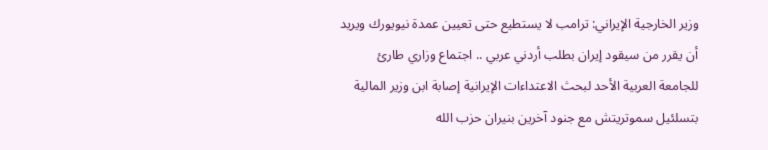وزير الخارجية الإيراني: ترامب لا يستطيع حتى تعيين عمدة نيويورك ويريد أن يقرر من سيقود إيران بطلب أردني عربي .. اجتماع وزاري طارئ للجامعة العربية الأحد لبحث الاعتداءات الإيرانية إصابة ابن وزير المالية بتسلئيل سموتريتش مع جنود آخرين بنيران حزب الله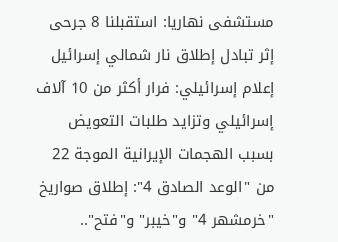مستشفى نهاريا: استقبلنا 8 جرحى إثر تبادل إطلاق نار شمالي إسرائيل إعلام إسرائيلي: فرار أكثر من 10 آلاف إسرائيلي وتزايد طلبات التعويض بسبب الهجمات الإيرانية الموجة 22 من "الوعد الصادق 4": إطلاق صواريخ "خرمشهر 4" و"خيبر" و"فتح"..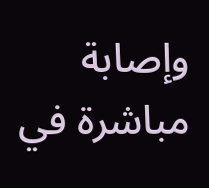وإصابة مباشرة في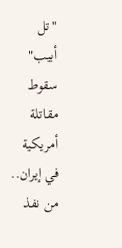"تل أبيب" سقوط مقاتلة أمريكية في إيران.. من نفذ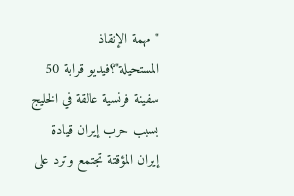"مهمة الإنقاذ المستحيلة"؟فيديو قرابة 50 سفينة فرنسية عالقة في الخليج بسبب حرب إيران قيادة إيران المؤقتة تجتمع وترد على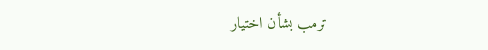ترمب بشأن اختيار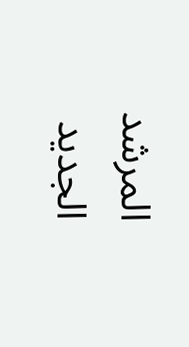المرشد الجديد